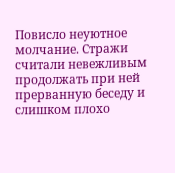Повисло неуютное молчание. Стражи считали невежливым продолжать при ней прерванную беседу и слишком плохо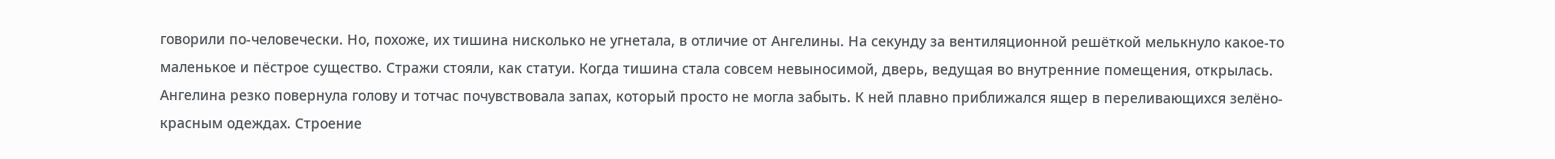говорили по-человечески. Но, похоже, их тишина нисколько не угнетала, в отличие от Ангелины. На секунду за вентиляционной решёткой мелькнуло какое-то маленькое и пёстрое существо. Стражи стояли, как статуи. Когда тишина стала совсем невыносимой, дверь, ведущая во внутренние помещения, открылась. Ангелина резко повернула голову и тотчас почувствовала запах, который просто не могла забыть. К ней плавно приближался ящер в переливающихся зелёно-красным одеждах. Строение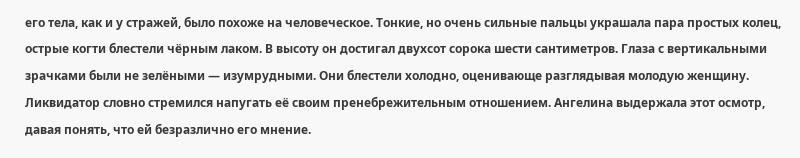его тела, как и у стражей, было похоже на человеческое. Тонкие, но очень сильные пальцы украшала пара простых колец, острые когти блестели чёрным лаком. В высоту он достигал двухсот сорока шести сантиметров. Глаза с вертикальными зрачками были не зелёными — изумрудными. Они блестели холодно, оценивающе разглядывая молодую женщину. Ликвидатор словно стремился напугать её своим пренебрежительным отношением. Ангелина выдержала этот осмотр, давая понять, что ей безразлично его мнение.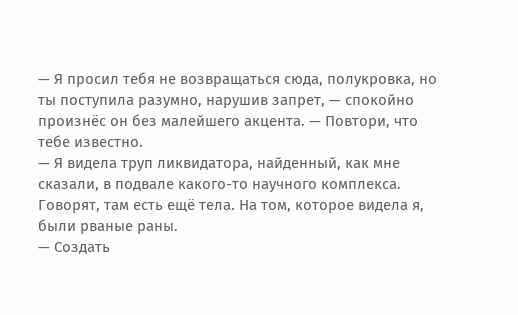— Я просил тебя не возвращаться сюда, полукровка, но ты поступила разумно, нарушив запрет, — спокойно произнёс он без малейшего акцента. — Повтори, что тебе известно.
— Я видела труп ликвидатора, найденный, как мне сказали, в подвале какого-то научного комплекса. Говорят, там есть ещё тела. На том, которое видела я, были рваные раны.
— Создать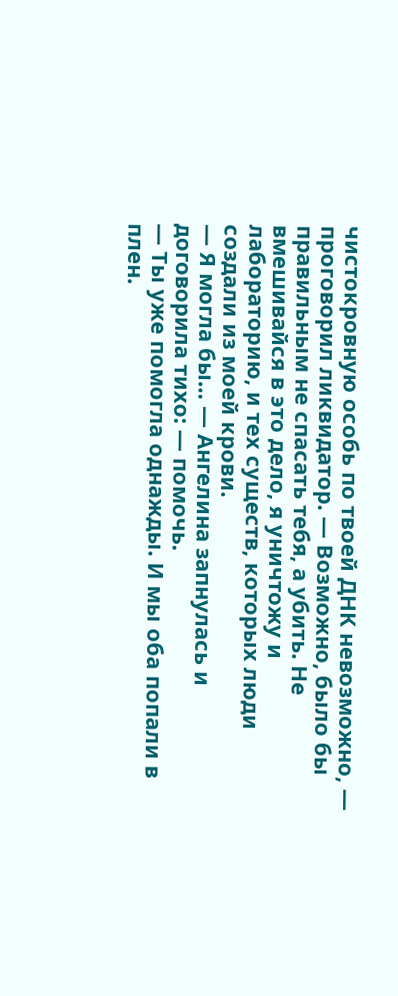чистокровную особь по твоей ДНК невозможно, — проговорил ликвидатор. — Возможно, было бы правильным не спасать тебя, а убить. Не вмешивайся в это дело, я уничтожу и лабораторию, и тех существ, которых люди создали из моей крови.
— Я могла бы… — Ангелина запнулась и договорила тихо: — помочь.
— Ты уже помогла однажды. И мы оба попали в плен.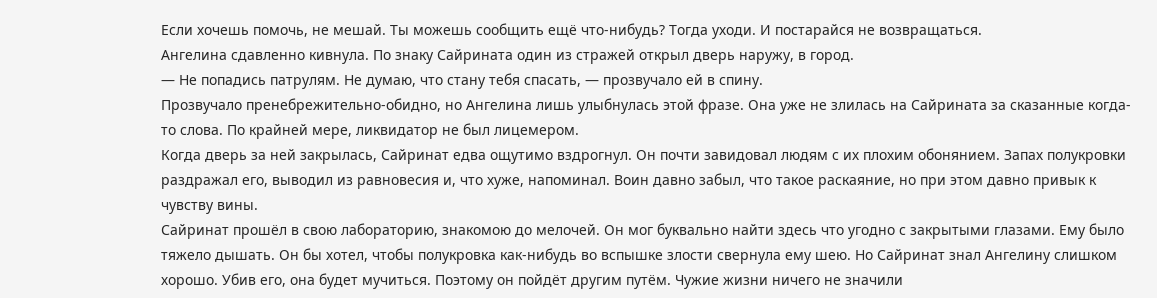Если хочешь помочь, не мешай. Ты можешь сообщить ещё что-нибудь? Тогда уходи. И постарайся не возвращаться.
Ангелина сдавленно кивнула. По знаку Сайрината один из стражей открыл дверь наружу, в город.
— Не попадись патрулям. Не думаю, что стану тебя спасать, — прозвучало ей в спину.
Прозвучало пренебрежительно-обидно, но Ангелина лишь улыбнулась этой фразе. Она уже не злилась на Сайрината за сказанные когда-то слова. По крайней мере, ликвидатор не был лицемером.
Когда дверь за ней закрылась, Сайринат едва ощутимо вздрогнул. Он почти завидовал людям с их плохим обонянием. Запах полукровки раздражал его, выводил из равновесия и, что хуже, напоминал. Воин давно забыл, что такое раскаяние, но при этом давно привык к чувству вины.
Сайринат прошёл в свою лабораторию, знакомою до мелочей. Он мог буквально найти здесь что угодно с закрытыми глазами. Ему было тяжело дышать. Он бы хотел, чтобы полукровка как-нибудь во вспышке злости свернула ему шею. Но Сайринат знал Ангелину слишком хорошо. Убив его, она будет мучиться. Поэтому он пойдёт другим путём. Чужие жизни ничего не значили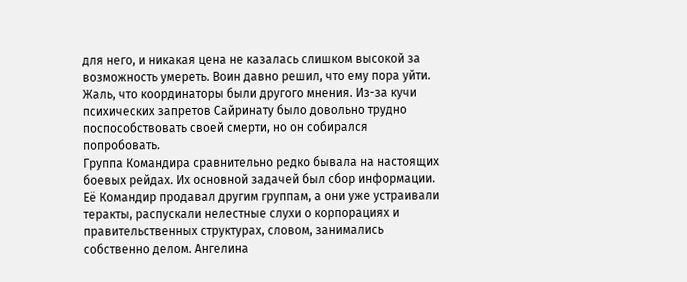для него, и никакая цена не казалась слишком высокой за возможность умереть. Воин давно решил, что ему пора уйти. Жаль, что координаторы были другого мнения. Из-за кучи психических запретов Сайринату было довольно трудно поспособствовать своей смерти, но он собирался попробовать.
Группа Командира сравнительно редко бывала на настоящих боевых рейдах. Их основной задачей был сбор информации. Её Командир продавал другим группам, а они уже устраивали теракты, распускали нелестные слухи о корпорациях и правительственных структурах, словом, занимались собственно делом. Ангелина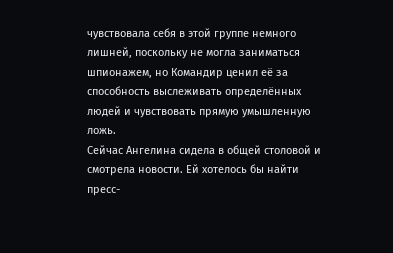чувствовала себя в этой группе немного лишней, поскольку не могла заниматься шпионажем, но Командир ценил её за способность выслеживать определённых людей и чувствовать прямую умышленную ложь.
Сейчас Ангелина сидела в общей столовой и смотрела новости. Ей хотелось бы найти пресс-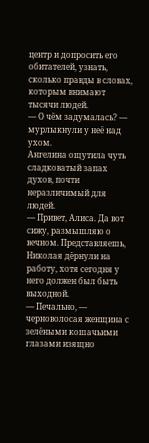центр и допросить его обитателей, узнать, сколько правды в словах, которым внимают тысячи людей.
— О чём задумалась? — мурлыкнули у неё над ухом.
Ангелина ощутила чуть сладковатый запах духов, почти неразличимый для людей.
— Привет, Алиса. Да вот сижу, размышляю о вечном. Представляешь, Николая дёрнули на работу, хотя сегодня у него должен был быть выходной.
— Печально, — черноволосая женщина с зелёными кошачьими глазами изящно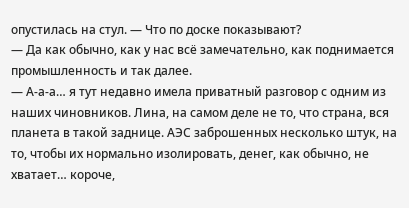опустилась на стул. — Что по доске показывают?
— Да как обычно, как у нас всё замечательно, как поднимается промышленность и так далее.
— А-а-а… я тут недавно имела приватный разговор с одним из наших чиновников. Лина, на самом деле не то, что страна, вся планета в такой заднице. АЭС заброшенных несколько штук, на то, чтобы их нормально изолировать, денег, как обычно, не хватает… короче,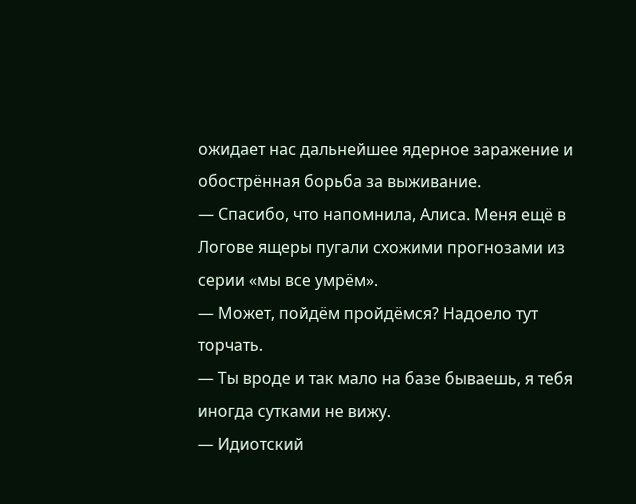ожидает нас дальнейшее ядерное заражение и обострённая борьба за выживание.
— Спасибо, что напомнила, Алиса. Меня ещё в Логове ящеры пугали схожими прогнозами из серии «мы все умрём».
— Может, пойдём пройдёмся? Надоело тут торчать.
— Ты вроде и так мало на базе бываешь, я тебя иногда сутками не вижу.
— Идиотский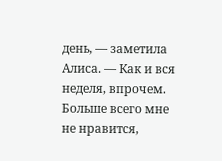день, — заметила Алиса. — Как и вся неделя, впрочем. Больше всего мне не нравится,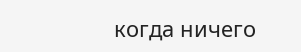когда ничего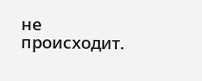не происходит.